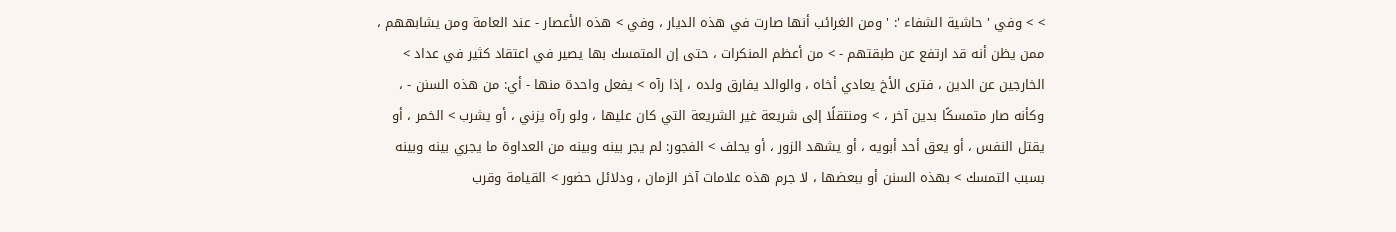> > وفي ' حاشية الشفاء ': ' ومن الغرائب أنها صارت في هذه الديار ، وفي > هذه الأعصار - عند العامة ومن يشابههم ، ممن يظن أنه قد ارتفع عن طبقتهم - > من أعظم المنكرات ، حتى إن المتمسك بها يصير في اعتقاد كثير في عداد > الخارجين عن الدين ، فترى الأخ يعادي أخاه ، والوالد يفارق ولده ، إذا رآه > يفعل واحدة منها - أي: من هذه السنن - ، وكأنه صار متمسكًا بدين آخر ، > ومنتقلًا إلى شريعة غير الشريعة التي كان عليها ، ولو رآه يزني ، أو يشرب > الخمر ، أو يقتل النفس ، أو يعق أحد أبويه ، أو يشهد الزور ، أو يحلف > الفجور: لم يجر بينه وبينه من العداوة ما يجري بينه وبينه بسبب التمسك > بهذه السنن أو ببعضها ، لا جرم هذه علامات آخر الزمان ، ودلائل حضور > القيامة وقرب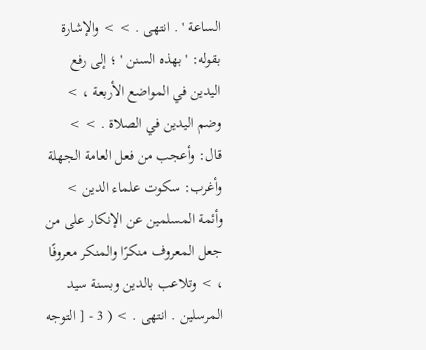الساعة ' . انتهى . > > والإشارة بقوله: ' بهذه السنن ' ؛ إلى رفع اليدين في المواضع الأربعة ، > وضم اليدين في الصلاة . > > قال: وأعجب من فعل العامة الجهلة وأغرب: سكوت علماء الدين > وأئمة المسلمين عن الإنكار على من جعل المعروف منكرًا والمنكر معروفًا ، > وتلاعب بالدين وبسنة سيد المرسلين . انتهى . > ( 3 - [ التوجه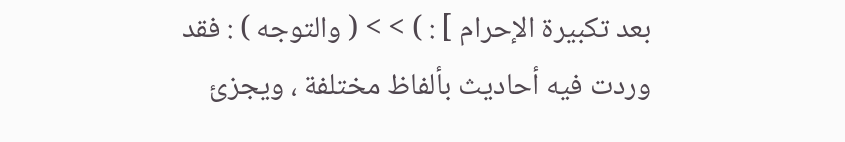بعد تكبيرة الإحرام ] : ) > > ( والتوجه ) : فقد وردت فيه أحاديث بألفاظ مختلفة ، ويجزئ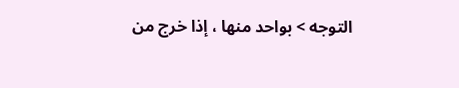التوجه > بواحد منها ، إذا خرج من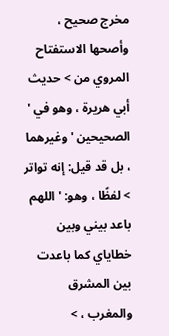مخرج صحيح ، وأصحها الاستفتاح المروي من > حديث أبي هريرة ، وهو في ' الصحيحين ' وغيرهما ، بل قد قيل: إنه تواتر > لفظًا ، وهو: ' اللهم باعد بيني وبين خطاياي كما باعدت بين المشرق والمغرب ، >